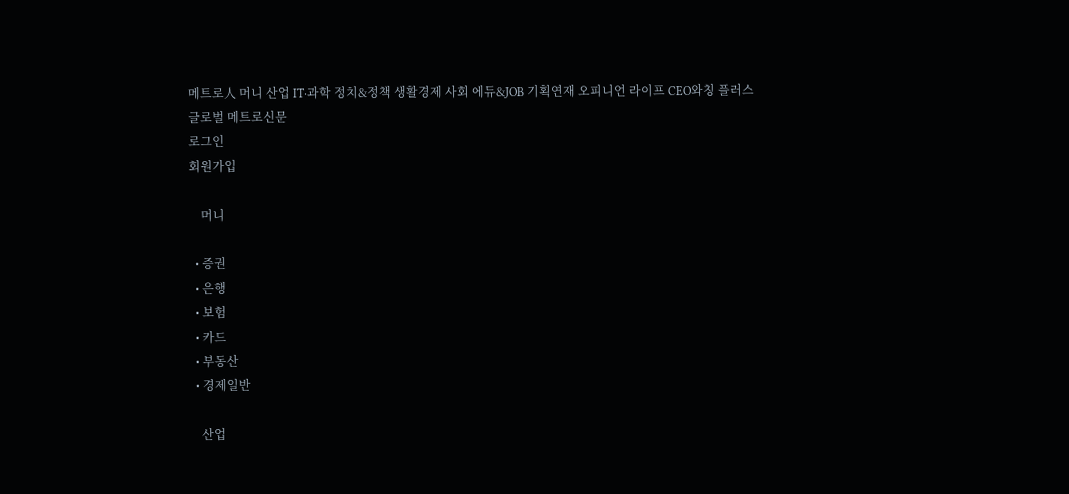메트로人 머니 산업 IT·과학 정치&정책 생활경제 사회 에듀&JOB 기획연재 오피니언 라이프 CEO와칭 플러스
글로벌 메트로신문
로그인
회원가입

    머니

  • 증권
  • 은행
  • 보험
  • 카드
  • 부동산
  • 경제일반

    산업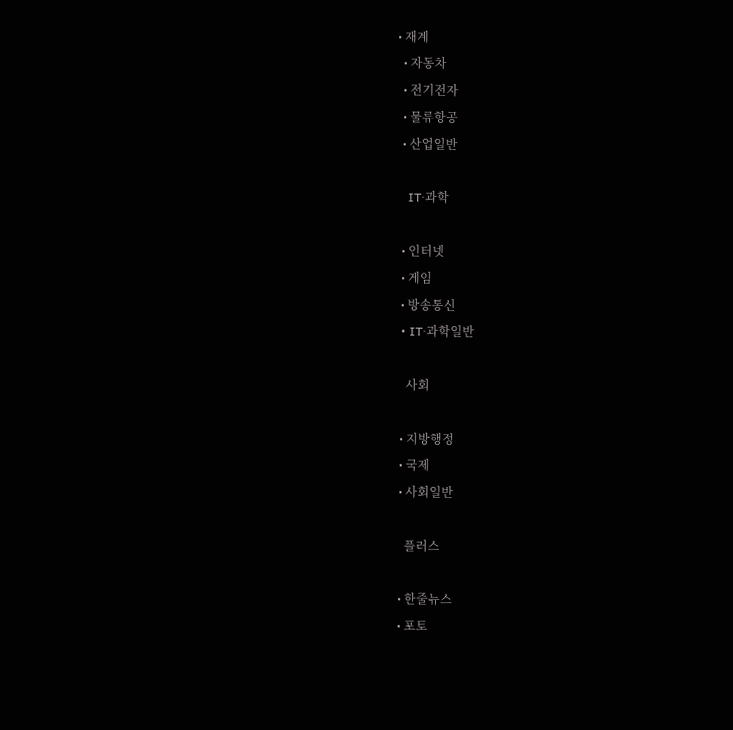• 재계
  • 자동차
  • 전기전자
  • 물류항공
  • 산업일반

    IT·과학

  • 인터넷
  • 게임
  • 방송통신
  • IT·과학일반

    사회

  • 지방행정
  • 국제
  • 사회일반

    플러스

  • 한줄뉴스
  • 포토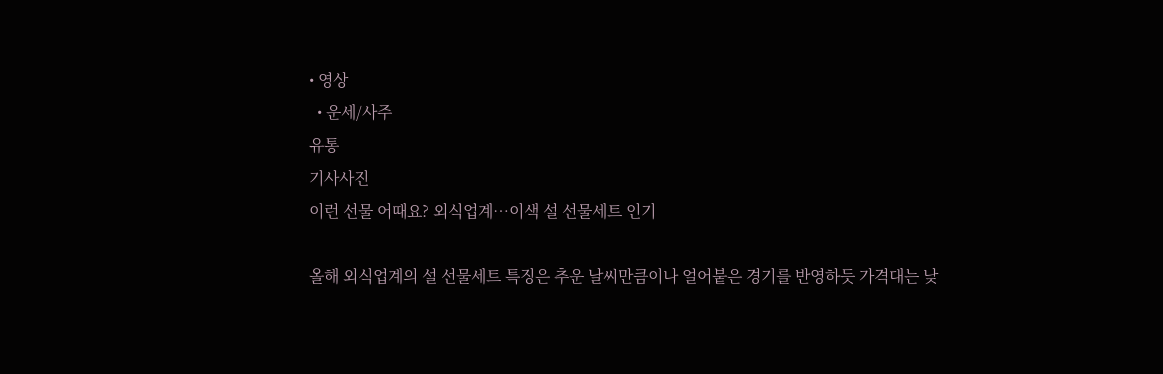• 영상
  • 운세/사주
유통
기사사진
이런 선물 어때요? 외식업계…이색 설 선물세트 인기

올해 외식업계의 설 선물세트 특징은 추운 날씨만큼이나 얼어붙은 경기를 반영하듯 가격대는 낮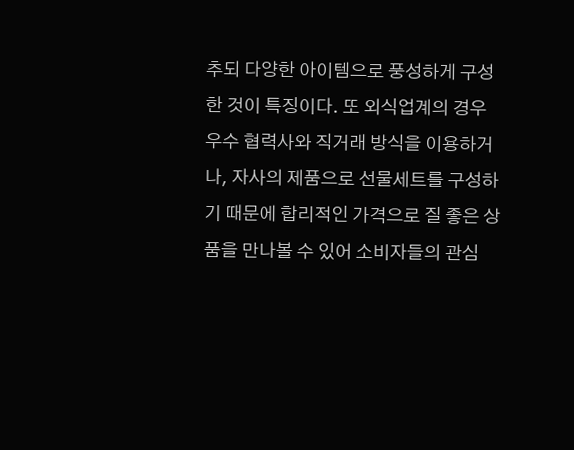추되 다양한 아이템으로 풍성하게 구성한 것이 특징이다. 또 외식업계의 경우 우수 협력사와 직거래 방식을 이용하거나, 자사의 제품으로 선물세트를 구성하기 때문에 합리적인 가격으로 질 좋은 상품을 만나볼 수 있어 소비자들의 관심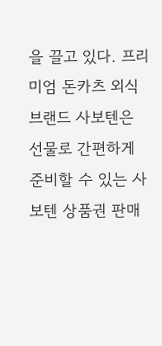을 끌고 있다. 프리미엄 돈카츠 외식브랜드 사보텐은 선물로 간편하게 준비할 수 있는 사보텐 상품권 판매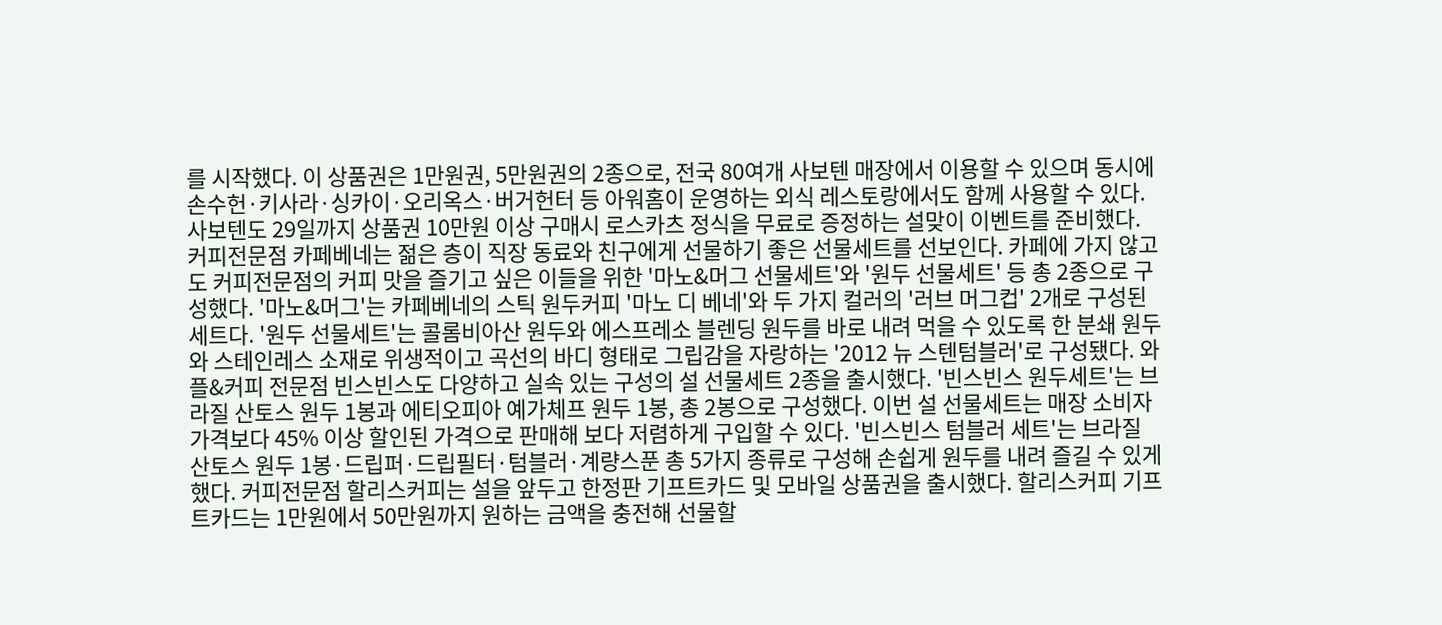를 시작했다. 이 상품권은 1만원권, 5만원권의 2종으로, 전국 80여개 사보텐 매장에서 이용할 수 있으며 동시에 손수헌·키사라·싱카이·오리옥스·버거헌터 등 아워홈이 운영하는 외식 레스토랑에서도 함께 사용할 수 있다. 사보텐도 29일까지 상품권 10만원 이상 구매시 로스카츠 정식을 무료로 증정하는 설맞이 이벤트를 준비했다. 커피전문점 카페베네는 젊은 층이 직장 동료와 친구에게 선물하기 좋은 선물세트를 선보인다. 카페에 가지 않고도 커피전문점의 커피 맛을 즐기고 싶은 이들을 위한 '마노&머그 선물세트'와 '원두 선물세트' 등 총 2종으로 구성했다. '마노&머그'는 카페베네의 스틱 원두커피 '마노 디 베네'와 두 가지 컬러의 '러브 머그컵' 2개로 구성된 세트다. '원두 선물세트'는 콜롬비아산 원두와 에스프레소 블렌딩 원두를 바로 내려 먹을 수 있도록 한 분쇄 원두와 스테인레스 소재로 위생적이고 곡선의 바디 형태로 그립감을 자랑하는 '2012 뉴 스텐텀블러'로 구성됐다. 와플&커피 전문점 빈스빈스도 다양하고 실속 있는 구성의 설 선물세트 2종을 출시했다. '빈스빈스 원두세트'는 브라질 산토스 원두 1봉과 에티오피아 예가체프 원두 1봉, 총 2봉으로 구성했다. 이번 설 선물세트는 매장 소비자 가격보다 45% 이상 할인된 가격으로 판매해 보다 저렴하게 구입할 수 있다. '빈스빈스 텀블러 세트'는 브라질 산토스 원두 1봉·드립퍼·드립필터·텀블러·계량스푼 총 5가지 종류로 구성해 손쉽게 원두를 내려 즐길 수 있게 했다. 커피전문점 할리스커피는 설을 앞두고 한정판 기프트카드 및 모바일 상품권을 출시했다. 할리스커피 기프트카드는 1만원에서 50만원까지 원하는 금액을 충전해 선물할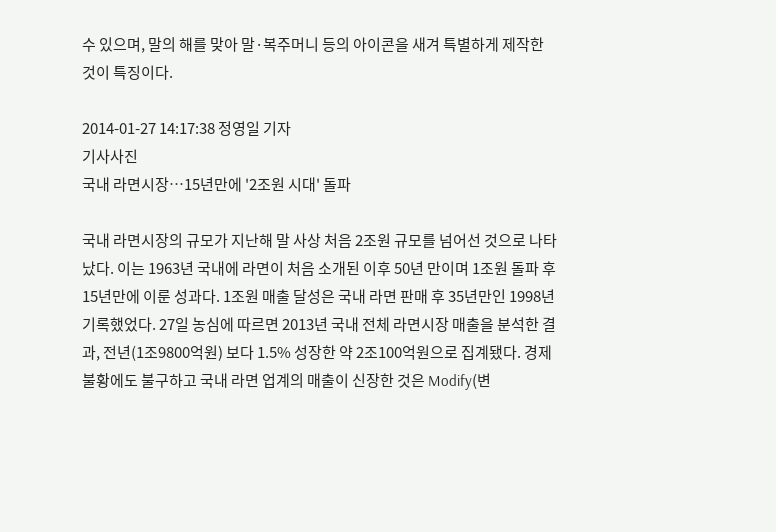수 있으며, 말의 해를 맞아 말·복주머니 등의 아이콘을 새겨 특별하게 제작한 것이 특징이다.

2014-01-27 14:17:38 정영일 기자
기사사진
국내 라면시장…15년만에 '2조원 시대' 돌파

국내 라면시장의 규모가 지난해 말 사상 처음 2조원 규모를 넘어선 것으로 나타났다. 이는 1963년 국내에 라면이 처음 소개된 이후 50년 만이며 1조원 돌파 후 15년만에 이룬 성과다. 1조원 매출 달성은 국내 라면 판매 후 35년만인 1998년 기록했었다. 27일 농심에 따르면 2013년 국내 전체 라면시장 매출을 분석한 결과, 전년(1조9800억원) 보다 1.5% 성장한 약 2조100억원으로 집계됐다. 경제 불황에도 불구하고 국내 라면 업계의 매출이 신장한 것은 Modify(변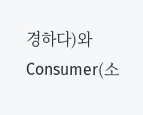경하다)와 Consumer(소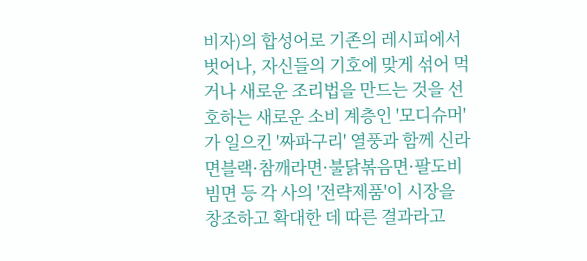비자)의 합성어로 기존의 레시피에서 벗어나, 자신들의 기호에 맞게 섞어 먹거나 새로운 조리법을 만드는 것을 선호하는 새로운 소비 계층인 '모디슈머'가 일으킨 '짜파구리' 열풍과 함께 신라면블랙·참깨라면·불닭볶음면·팔도비빔면 등 각 사의 '전략제품'이 시장을 창조하고 확대한 데 따른 결과라고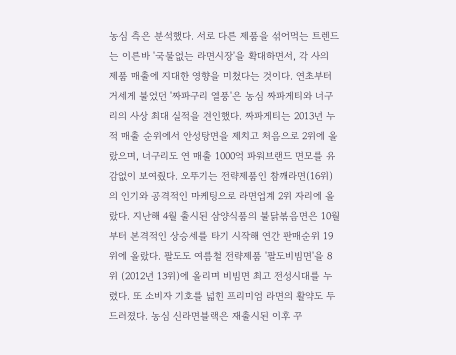농심 측은 분석했다. 서로 다른 제품을 섞어먹는 트렌드는 이른바 '국물없는 라면시장'을 확대하면서, 각 사의 제품 매출에 지대한 영향을 미쳤다는 것이다. 연초부터 거세게 불었던 '짜파구리 열풍'은 농심 짜파게티와 너구리의 사상 최대 실적을 견인했다. 짜파게티는 2013년 누적 매출 순위에서 안성탕면을 제치고 처음으로 2위에 올랐으며, 너구리도 연 매출 1000억 파워브랜드 면모를 유감없이 보여줬다. 오뚜기는 전략제품인 참깨라면(16위)의 인기와 공격적인 마케팅으로 라면업계 2위 자리에 올랐다. 지난해 4월 출시된 삼양식품의 불닭볶음면은 10월부터 본격적인 상승세를 타기 시작해 연간 판매순위 19위에 올랐다. 팔도도 여름철 전략제품 '팔도비빔면'을 8위 (2012년 13위)에 올리며 비빔면 최고 전성시대를 누렸다. 또 소비자 기호를 넓힌 프리미엄 라면의 활약도 두드러졌다. 농심 신라면블랙은 재출시된 이후 꾸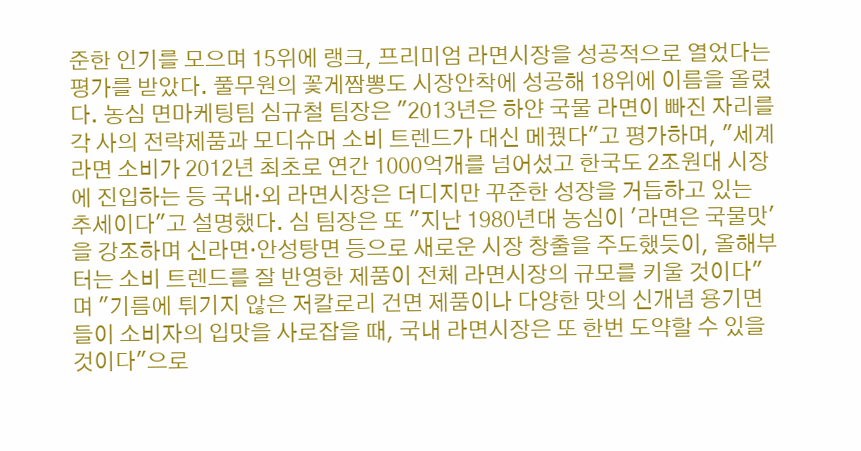준한 인기를 모으며 15위에 랭크, 프리미엄 라면시장을 성공적으로 열었다는 평가를 받았다. 풀무원의 꽃게짬뽕도 시장안착에 성공해 18위에 이름을 올렸다. 농심 면마케팅팀 심규철 팀장은 "2013년은 하얀 국물 라면이 빠진 자리를 각 사의 전략제품과 모디슈머 소비 트렌드가 대신 메꿨다"고 평가하며, "세계 라면 소비가 2012년 최초로 연간 1000억개를 넘어섰고 한국도 2조원대 시장에 진입하는 등 국내·외 라면시장은 더디지만 꾸준한 성장을 거듭하고 있는 추세이다"고 설명했다. 심 팀장은 또 "지난 1980년대 농심이 '라면은 국물맛'을 강조하며 신라면·안성탕면 등으로 새로운 시장 창출을 주도했듯이, 올해부터는 소비 트렌드를 잘 반영한 제품이 전체 라면시장의 규모를 키울 것이다"며 "기름에 튀기지 않은 저칼로리 건면 제품이나 다양한 맛의 신개념 용기면들이 소비자의 입맛을 사로잡을 때, 국내 라면시장은 또 한번 도약할 수 있을 것이다"으로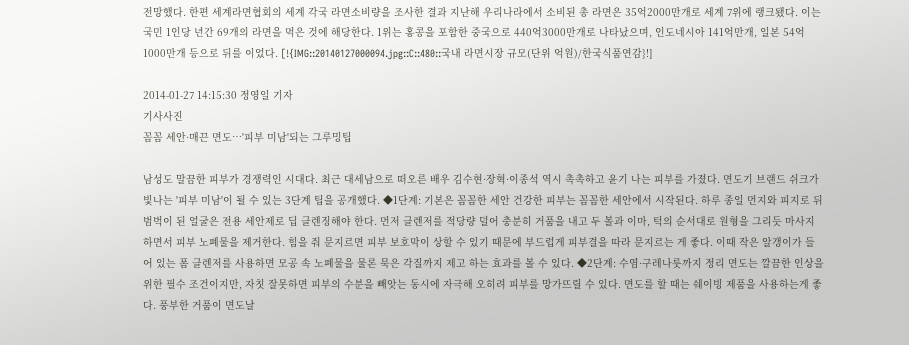전망했다. 한편 세계라면협회의 세계 각국 라면소비량을 조사한 결과 지난해 우리나라에서 소비된 총 라면은 35억2000만개로 세계 7위에 랭크됐다. 이는 국민 1인당 년간 69개의 라면을 먹은 것에 해당한다. 1위는 홍콩을 포함한 중국으로 440억3000만개로 나타났으며, 인도네시아 141억만개, 일본 54억1000만개 등으로 뒤를 이었다. [!{IMG::20140127000094.jpg::C::480::국내 라면시장 규모(단위 억원)/한국식품연감}!]

2014-01-27 14:15:30 정영일 기자
기사사진
꼼꼼 세안·매끈 면도…'피부 미남'되는 그루밍팁

남성도 말끔한 피부가 경쟁력인 시대다. 최근 대세남으로 떠오른 배우 김수현·장혁·이종석 역시 촉촉하고 윤기 나는 피부를 가졌다. 면도기 브랜드 쉬크가 빛나는 '피부 미남'이 될 수 있는 3단계 팁을 공개했다. ◆1단계: 기본은 꼼꼼한 세안 건강한 피부는 꼼꼼한 세안에서 시작된다. 하루 종일 먼지와 피지로 뒤범벅이 된 얼굴은 전용 세안제로 딥 클렌징해야 한다. 먼저 클렌저를 적당량 덜어 충분히 거품을 내고 두 볼과 이마, 턱의 순서대로 원형을 그리듯 마사지하면서 피부 노폐물을 제거한다. 힘을 줘 문지르면 피부 보호막이 상할 수 있기 때문에 부드럽게 피부결을 따라 문지르는 게 좋다. 이때 작은 알갱이가 들어 있는 폼 클렌저를 사용하면 모공 속 노폐물을 물론 묵은 각질까지 제고 하는 효과를 볼 수 있다. ◆2단계: 수염·구레나룻까지 정리 면도는 깔끔한 인상을 위한 필수 조건이지만, 자칫 잘못하면 피부의 수분을 빼앗는 동시에 자극해 오히려 피부를 망가뜨릴 수 있다. 면도를 할 때는 쉐이빙 제품을 사용하는게 좋다. 풍부한 거품이 면도날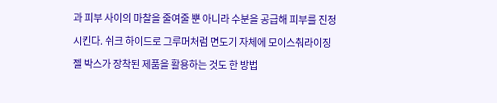과 피부 사이의 마찰을 줄여줄 뿐 아니라 수분을 공급해 피부를 진정시킨다. 쉬크 하이드로 그루머처럼 면도기 자체에 모이스춰라이징 젤 박스가 장착된 제품을 활용하는 것도 한 방법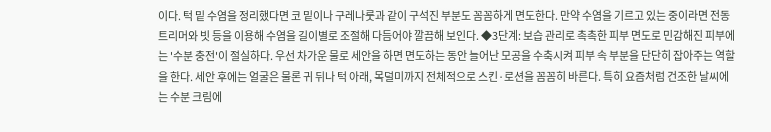이다. 턱 밑 수염을 정리했다면 코 밑이나 구레나룻과 같이 구석진 부분도 꼼꼼하게 면도한다. 만약 수염을 기르고 있는 중이라면 전동 트리머와 빗 등을 이용해 수염을 길이별로 조절해 다듬어야 깔끔해 보인다. ◆3단계: 보습 관리로 촉촉한 피부 면도로 민감해진 피부에는 '수분 충전'이 절실하다. 우선 차가운 물로 세안을 하면 면도하는 동안 늘어난 모공을 수축시켜 피부 속 부분을 단단히 잡아주는 역할을 한다. 세안 후에는 얼굴은 물론 귀 뒤나 턱 아래, 목덜미까지 전체적으로 스킨·로션을 꼼꼼히 바른다. 특히 요즘처럼 건조한 날씨에는 수분 크림에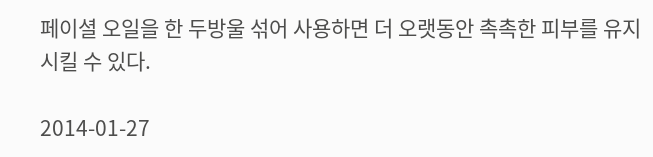페이셜 오일을 한 두방울 섞어 사용하면 더 오랫동안 촉촉한 피부를 유지시킬 수 있다.

2014-01-27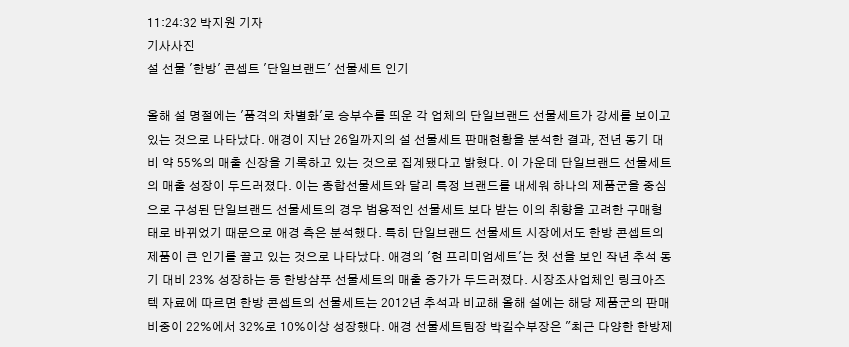11:24:32 박지원 기자
기사사진
설 선물 '한방' 콘셉트 '단일브랜드' 선물세트 인기

올해 설 명절에는 '품격의 차별화'로 승부수를 띄운 각 업체의 단일브랜드 선물세트가 강세를 보이고 있는 것으로 나타났다. 애경이 지난 26일까지의 설 선물세트 판매현황을 분석한 결과, 전년 동기 대비 약 55%의 매출 신장을 기록하고 있는 것으로 집계됐다고 밝혔다. 이 가운데 단일브랜드 선물세트의 매출 성장이 두드러졌다. 이는 종합선물세트와 달리 특정 브랜드를 내세워 하나의 제품군을 중심으로 구성된 단일브랜드 선물세트의 경우 범용적인 선물세트 보다 받는 이의 취향을 고려한 구매형태로 바뀌었기 때문으로 애경 측은 분석했다. 특히 단일브랜드 선물세트 시장에서도 한방 콘셉트의 제품이 큰 인기를 끌고 있는 것으로 나타났다. 애경의 '현 프리미엄세트'는 첫 선을 보인 작년 추석 동기 대비 23% 성장하는 등 한방샴푸 선물세트의 매출 증가가 두드러졌다. 시장조사업체인 링크아즈텍 자료에 따르면 한방 콘셉트의 선물세트는 2012년 추석과 비교해 올해 설에는 해당 제품군의 판매 비중이 22%에서 32%로 10%이상 성장했다. 애경 선물세트팀장 박길수부장은 "최근 다양한 한방제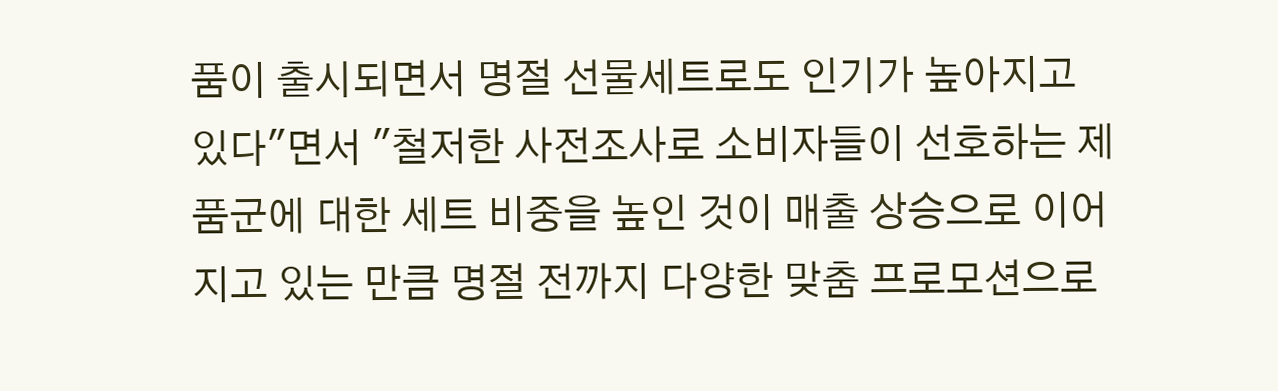품이 출시되면서 명절 선물세트로도 인기가 높아지고 있다"면서 "철저한 사전조사로 소비자들이 선호하는 제품군에 대한 세트 비중을 높인 것이 매출 상승으로 이어지고 있는 만큼 명절 전까지 다양한 맞춤 프로모션으로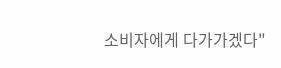소비자에게 다가가겠다"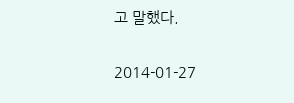고 말했다.

2014-01-27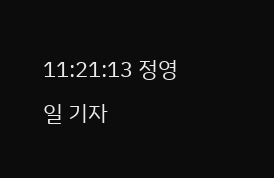11:21:13 정영일 기자